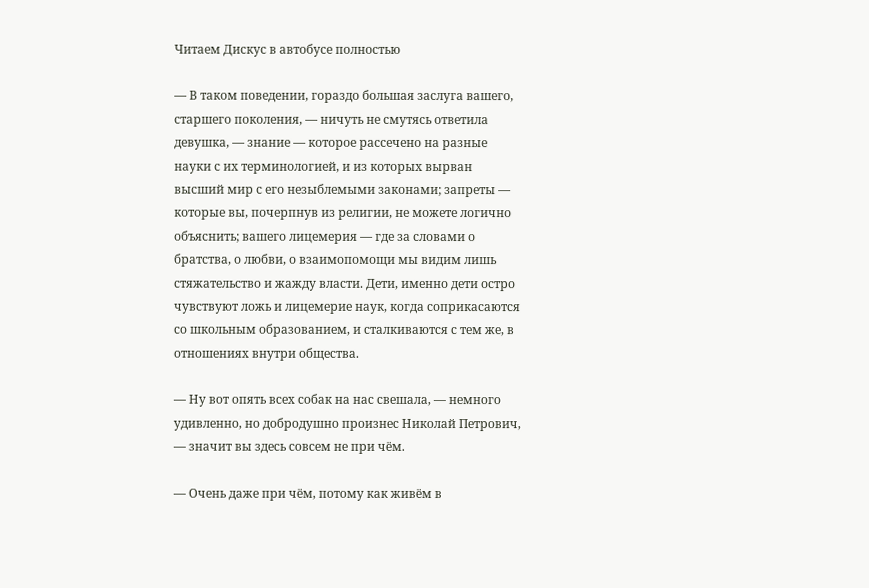Читаем Дискус в автобусе полностью

— В таком поведении, гораздо большая заслуга вашего, старшего поколения, — ничуть не смутясь ответила девушка, — знание — которое рассечено на разные науки с их терминологией, и из которых вырван высший мир с его незыблемыми законами; запреты — которые вы, почерпнув из религии, не можете логично объяснить; вашего лицемерия — где за словами о братства, о любви, о взаимопомощи мы видим лишь стяжательство и жажду власти. Дети, именно дети остро чувствуют ложь и лицемерие наук, когда соприкасаются со школьным образованием, и сталкиваются с тем же, в отношениях внутри общества.

— Ну вот опять всех собак на нас свешала, — немного удивленно, но добродушно произнес Николай Петрович, — значит вы здесь совсем не при чём.

— Очень даже при чём, потому как живём в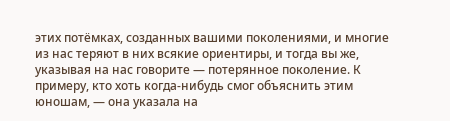этих потёмках, созданных вашими поколениями, и многие из нас теряют в них всякие ориентиры, и тогда вы же, указывая на нас говорите — потерянное поколение. К примеру, кто хоть когда-нибудь смог объяснить этим юношам, — она указала на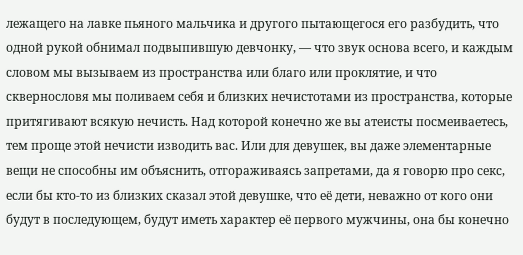лежащего на лавке пьяного мальчика и другого пытающегося его разбудить, что одной рукой обнимал подвыпившую девчонку, — что звук основа всего, и каждым словом мы вызываем из пространства или благо или проклятие, и что сквернословя мы поливаем себя и близких нечистотами из пространства, которые притягивают всякую нечисть. Над которой конечно же вы атеисты посмеиваетесь, тем проще этой нечисти изводить вас. Или для девушек, вы даже элементарные вещи не способны им объяснить, отгораживаясь запретами, да я говорю про секс, если бы кто-то из близких сказал этой девушке, что её дети, неважно от кого они будут в последующем, будут иметь характер её первого мужчины, она бы конечно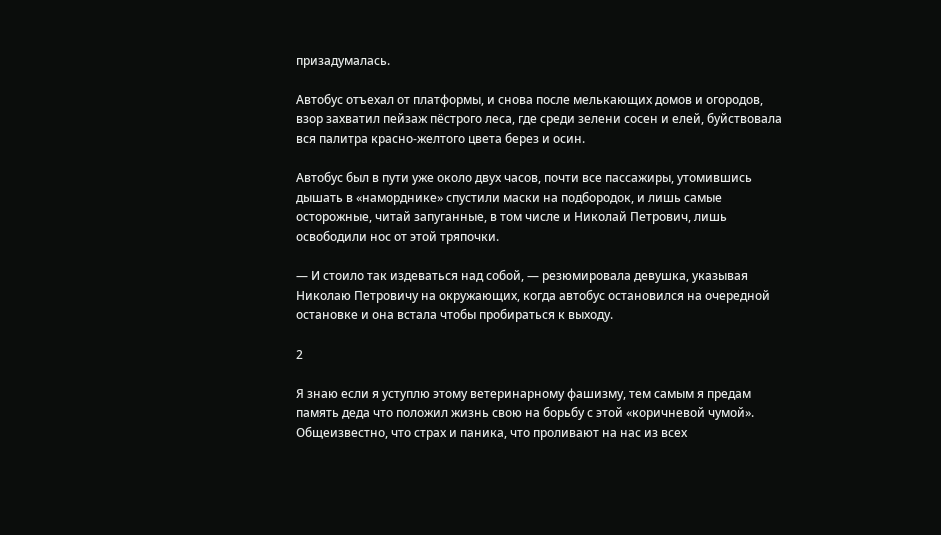призадумалась.

Автобус отъехал от платформы, и снова после мелькающих домов и огородов, взор захватил пейзаж пёстрого леса, где среди зелени сосен и елей, буйствовала вся палитра красно-желтого цвета берез и осин.

Автобус был в пути уже около двух часов, почти все пассажиры, утомившись дышать в «наморднике» спустили маски на подбородок, и лишь самые осторожные, читай запуганные, в том числе и Николай Петрович, лишь освободили нос от этой тряпочки.

— И стоило так издеваться над собой, — резюмировала девушка, указывая Николаю Петровичу на окружающих, когда автобус остановился на очередной остановке и она встала чтобы пробираться к выходу.

2

Я знаю если я уступлю этому ветеринарному фашизму, тем самым я предам память деда что положил жизнь свою на борьбу с этой «коричневой чумой». Общеизвестно, что страх и паника, что проливают на нас из всех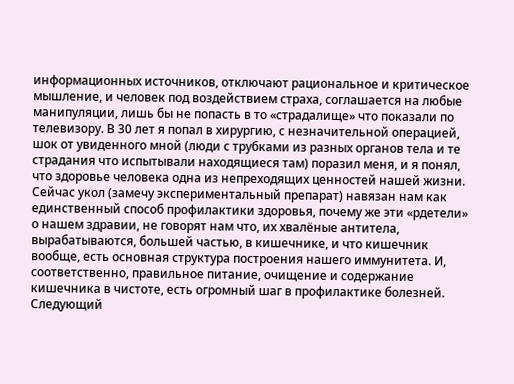информационных источников, отключают рациональное и критическое мышление, и человек под воздействием страха, соглашается на любые манипуляции, лишь бы не попасть в то «страдалище» что показали по телевизору. В 30 лет я попал в хирургию, с незначительной операцией, шок от увиденного мной (люди с трубками из разных органов тела и те страдания что испытывали находящиеся там) поразил меня, и я понял, что здоровье человека одна из непреходящих ценностей нашей жизни. Сейчас укол (замечу экспериментальный препарат) навязан нам как единственный способ профилактики здоровья, почему же эти «рдетели» о нашем здравии, не говорят нам что, их хвалёные антитела, вырабатываются, большей частью, в кишечнике, и что кишечник вообще, есть основная структура построения нашего иммунитета. И, соответственно, правильное питание, очищение и содержание кишечника в чистоте, есть огромный шаг в профилактике болезней. Следующий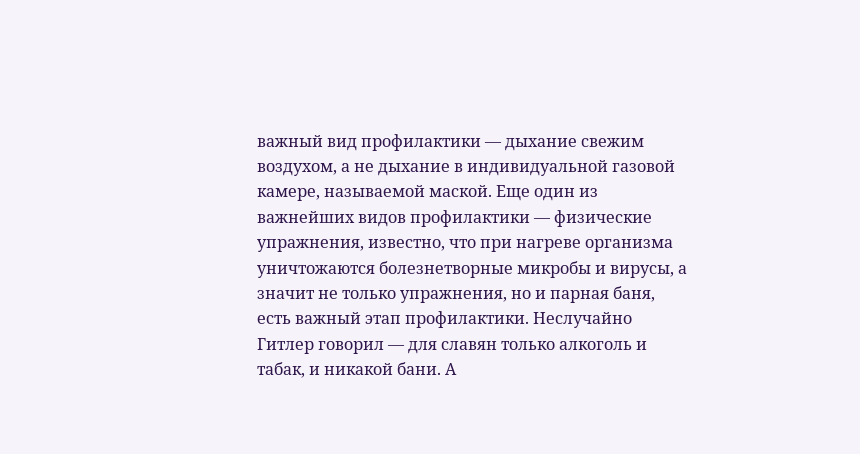важный вид профилактики — дыхание свежим воздухом, а не дыхание в индивидуальной газовой камере, называемой маской. Еще один из важнейших видов профилактики — физические упражнения, известно, что при нагреве организма уничтожаются болезнетворные микробы и вирусы, а значит не только упражнения, но и парная баня, есть важный этап профилактики. Неслучайно Гитлер говорил — для славян только алкоголь и табак, и никакой бани. А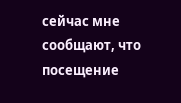сейчас мне сообщают, что посещение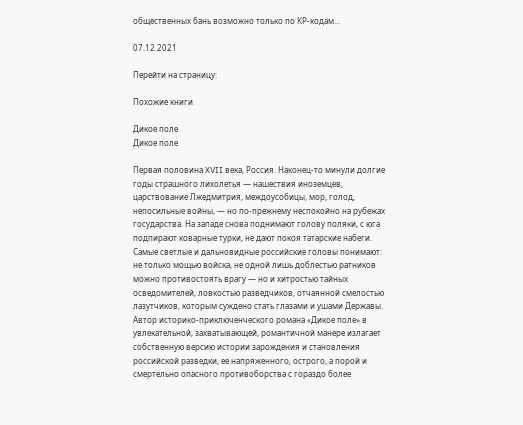общественных бань возможно только по КР-кодам…

07.12.2021

Перейти на страницу:

Похожие книги

Дикое поле
Дикое поле

Первая половина XVII века, Россия. Наконец-то минули долгие годы страшного лихолетья — нашествия иноземцев, царствование Лжедмитрия, междоусобицы, мор, голод, непосильные войны, — но по-прежнему неспокойно на рубежах государства. На западе снова поднимают голову поляки, с юга подпирают коварные турки, не дают покоя татарские набеги. Самые светлые и дальновидные российские головы понимают: не только мощью войска, не одной лишь доблестью ратников можно противостоять врагу — но и хитростью тайных осведомителей, ловкостью разведчиков, отчаянной смелостью лазутчиков, которым суждено стать глазами и ушами Державы. Автор историко-приключенческого романа «Дикое поле» в увлекательной, захватывающей, романтичной манере излагает собственную версию истории зарождения и становления российской разведки, ее напряженного, острого, а порой и смертельно опасного противоборства с гораздо более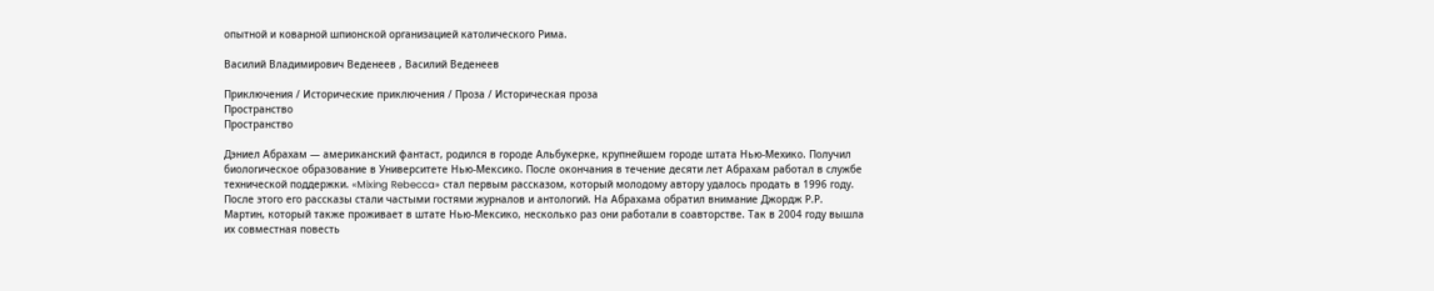опытной и коварной шпионской организацией католического Рима.

Василий Владимирович Веденеев , Василий Веденеев

Приключения / Исторические приключения / Проза / Историческая проза
Пространство
Пространство

Дэниел Абрахам — американский фантаст, родился в городе Альбукерке, крупнейшем городе штата Нью-Мехико. Получил биологическое образование в Университете Нью-Мексико. После окончания в течение десяти лет Абрахам работал в службе технической поддержки. «Mixing Rebecca» стал первым рассказом, который молодому автору удалось продать в 1996 году. После этого его рассказы стали частыми гостями журналов и антологий. На Абрахама обратил внимание Джордж Р.Р. Мартин, который также проживает в штате Нью-Мексико, несколько раз они работали в соавторстве. Так в 2004 году вышла их совместная повесть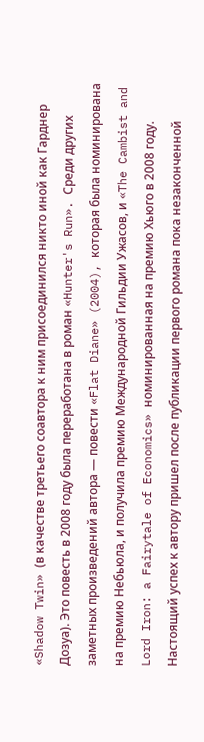«Shadow Twin» (в качестве третьего соавтора к ним присоединился никто иной как Гарднер Дозуа). Это повесть в 2008 году была переработана в роман «Hunter's Run». Среди других заметных произведений автора — повести «Flat Diane» (2004), которая была номинирована на премию Небьюла, и получила премию Международной Гильдии Ужасов, и «The Cambist and Lord Iron: a Fairytale of Economics» номинированная на премию Хьюго в 2008 году. Настоящий успех к автору пришел после публикации первого романа пока незаконченной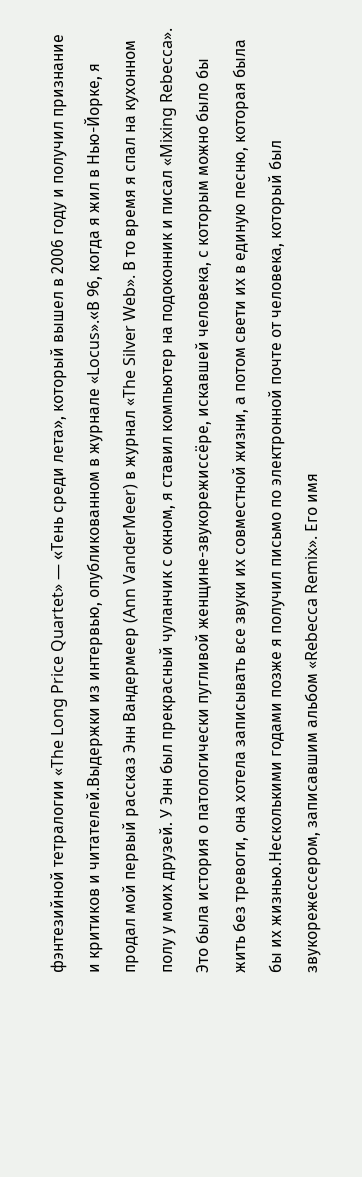фэнтезийной тетралогии «The Long Price Quartet» — «Тень среди лета», который вышел в 2006 году и получил признание и критиков и читателей.Выдержки из интервью, опубликованном в журнале «Locus».«В 96, когда я жил в Нью-Йорке, я продал мой первый рассказ Энн Вандермеер (Ann VanderMeer) в журнал «The Silver Web». В то время я спал на кухонном полу у моих друзей. У Энн был прекрасный чуланчик с окном, я ставил компьютер на подоконник и писал «Mixing Rebecca». Это была история о патологически пугливой женщине-звукорежиссёре, искавшей человека, с которым можно было бы жить без тревоги, она хотела записывать все звуки их совместной жизни, а потом свети их в единую песню, которая была бы их жизнью.Несколькими годами позже я получил письмо по электронной почте от человека, который был звукорежессером, записавшим альбом «Rebecca Remix». Его имя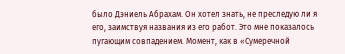было Дэниель Абрахам. Он хотел знать, не преследую ли я его, заимствуя названия из его работ. Это мне показалось пугающим совпадением. Момент, как в «Сумеречной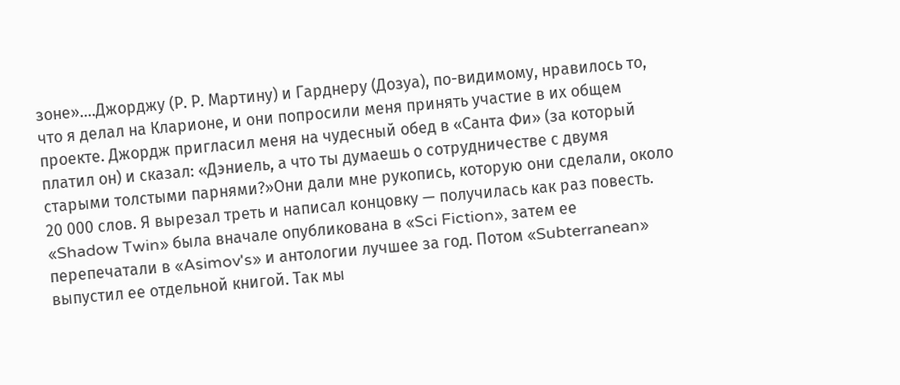зоне»....Джорджу (Р. Р. Мартину) и Гарднеру (Дозуа), по-видимому, нравилось то, что я делал на Кларионе, и они попросили меня принять участие в их общем проекте. Джордж пригласил меня на чудесный обед в «Санта Фи» (за который платил он) и сказал: «Дэниель, а что ты думаешь о сотрудничестве с двумя старыми толстыми парнями?»Они дали мне рукопись, которую они сделали, около 20 000 слов. Я вырезал треть и написал концовку — получилась как раз повесть. «Shadow Twin» была вначале опубликована в «Sci Fiction», затем ее перепечатали в «Asimov's» и антологии лучшее за год. Потом «Subterranean» выпустил ее отдельной книгой. Так мы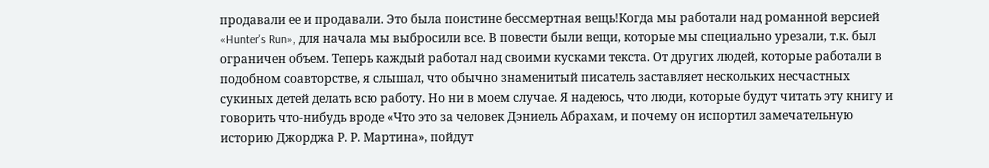продавали ее и продавали. Это была поистине бессмертная вещь!Когда мы работали над романной версией «Hunter's Run», для начала мы выбросили все. В повести были вещи, которые мы специально урезали, т.к. был ограничен объем. Теперь каждый работал над своими кусками текста. От других людей, которые работали в подобном соавторстве, я слышал, что обычно знаменитый писатель заставляет нескольких несчастных сукиных детей делать всю работу. Но ни в моем случае. Я надеюсь, что люди, которые будут читать эту книгу и говорить что-нибудь вроде «Что это за человек Дэниель Абрахам, и почему он испортил замечательную историю Джорджа Р. Р. Мартина», пойдут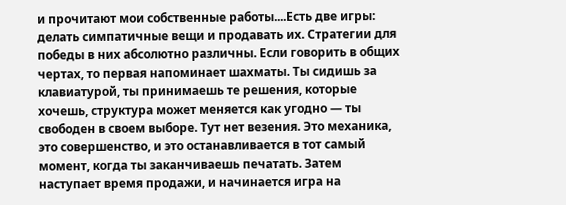и прочитают мои собственные работы....Есть две игры: делать симпатичные вещи и продавать их. Стратегии для победы в них абсолютно различны. Если говорить в общих чертах, то первая напоминает шахматы. Ты сидишь за клавиатурой, ты принимаешь те решения, которые хочешь, структура может меняется как угодно — ты свободен в своем выборе. Тут нет везения. Это механика, это совершенство, и это останавливается в тот самый момент, когда ты заканчиваешь печатать. Затем наступает время продажи, и начинается игра на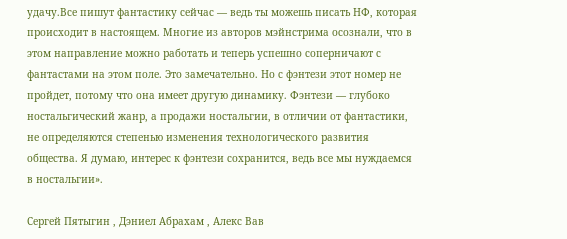удачу.Все пишут фантастику сейчас — ведь ты можешь писать НФ, которая происходит в настоящем. Многие из авторов мэйнстрима осознали, что в этом направление можно работать и теперь успешно соперничают с фантастами на этом поле. Это замечательно. Но с фэнтези этот номер не пройдет, потому что она имеет другую динамику. Фэнтези — глубоко ностальгический жанр, а продажи ностальгии, в отличии от фантастики, не определяются степенью изменения технологического развития общества. Я думаю, интерес к фэнтези сохранится, ведь все мы нуждаемся в ностальгии».

Сергей Пятыгин , Дэниел Абрахам , Алекс Вав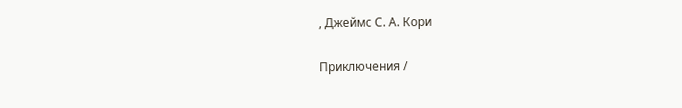, Джеймс С. А. Кори

Приключения /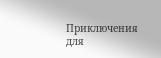Приключения для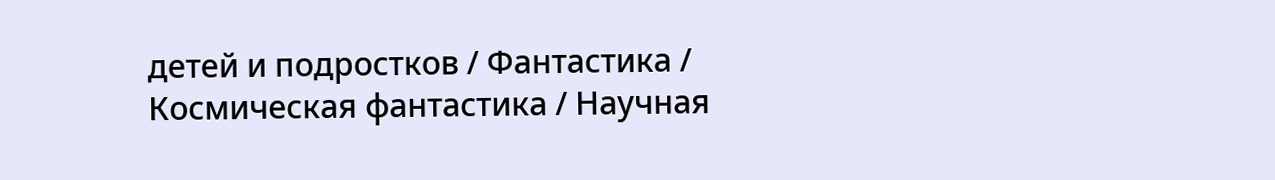детей и подростков / Фантастика / Космическая фантастика / Научная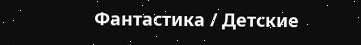Фантастика / Детские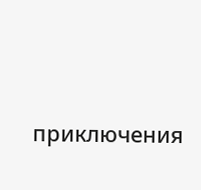приключения